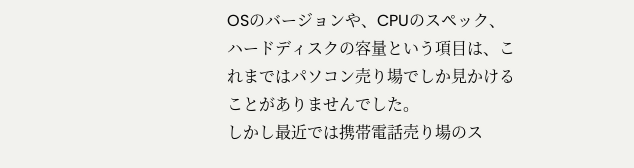OSのバージョンや、CPUのスペック、ハードディスクの容量という項目は、これまではパソコン売り場でしか見かけることがありませんでした。
しかし最近では携帯電話売り場のス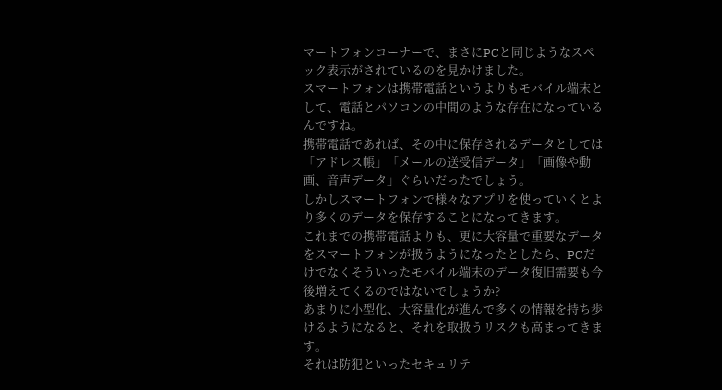マートフォンコーナーで、まさにPCと同じようなスペック表示がされているのを見かけました。
スマートフォンは携帯電話というよりもモバイル端末として、電話とパソコンの中間のような存在になっているんですね。
携帯電話であれば、その中に保存されるデータとしては「アドレス帳」「メールの送受信データ」「画像や動画、音声データ」ぐらいだったでしょう。
しかしスマートフォンで様々なアプリを使っていくとより多くのデータを保存することになってきます。
これまでの携帯電話よりも、更に大容量で重要なデータをスマートフォンが扱うようになったとしたら、PCだけでなくそういったモバイル端末のデータ復旧需要も今後増えてくるのではないでしょうか?
あまりに小型化、大容量化が進んで多くの情報を持ち歩けるようになると、それを取扱うリスクも高まってきます。
それは防犯といったセキュリテ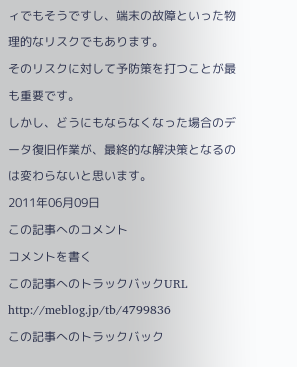ィでもそうですし、端末の故障といった物理的なリスクでもあります。
そのリスクに対して予防策を打つことが最も重要です。
しかし、どうにもならなくなった場合のデータ復旧作業が、最終的な解決策となるのは変わらないと思います。
2011年06月09日
この記事へのコメント
コメントを書く
この記事へのトラックバックURL
http://meblog.jp/tb/4799836
この記事へのトラックバック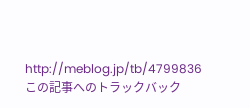http://meblog.jp/tb/4799836
この記事へのトラックバック